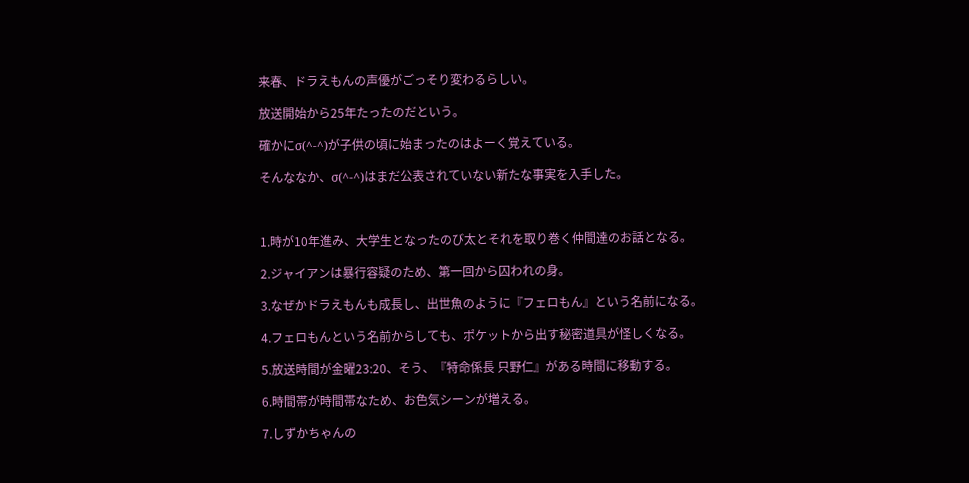来春、ドラえもんの声優がごっそり変わるらしい。

放送開始から25年たったのだという。

確かにσ(^-^)が子供の頃に始まったのはよーく覚えている。

そんななか、σ(^-^)はまだ公表されていない新たな事実を入手した。



1.時が10年進み、大学生となったのび太とそれを取り巻く仲間達のお話となる。

2.ジャイアンは暴行容疑のため、第一回から囚われの身。

3.なぜかドラえもんも成長し、出世魚のように『フェロもん』という名前になる。

4.フェロもんという名前からしても、ポケットから出す秘密道具が怪しくなる。

5.放送時間が金曜23:20、そう、『特命係長 只野仁』がある時間に移動する。

6.時間帯が時間帯なため、お色気シーンが増える。

7.しずかちゃんの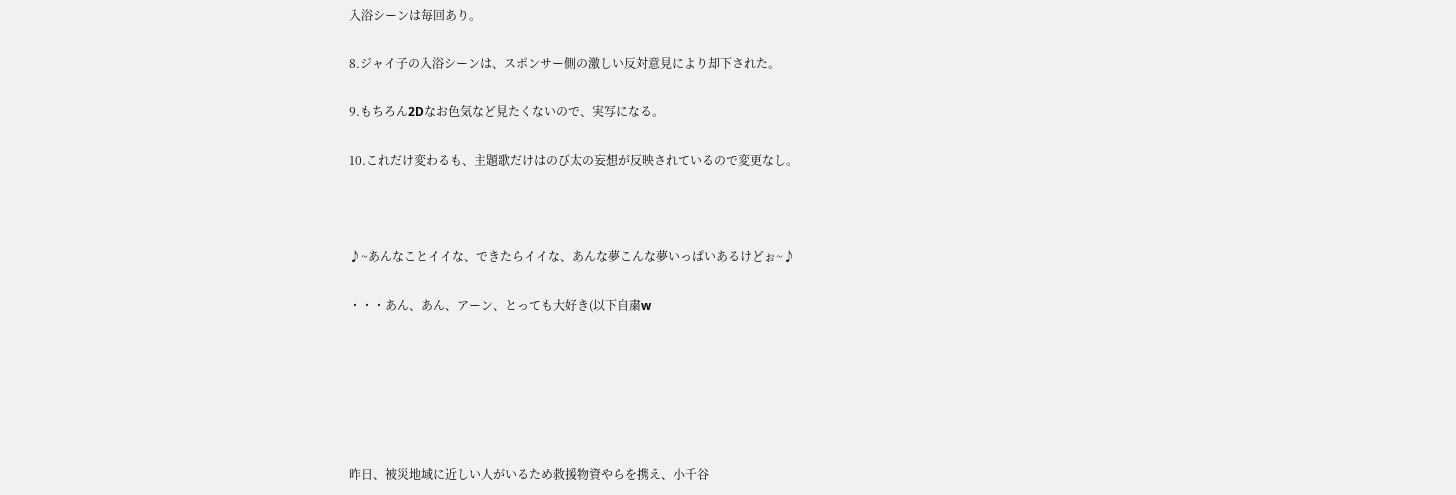入浴シーンは毎回あり。

8.ジャイ子の入浴シーンは、スポンサー側の激しい反対意見により却下された。

9.もちろん2Dなお色気など見たくないので、実写になる。

10.これだけ変わるも、主題歌だけはのび太の妄想が反映されているので変更なし。



♪~あんなことイイな、できたらイイな、あんな夢こんな夢いっぱいあるけどぉ~♪

・・・あん、あん、アーン、とっても大好き(以下自粛w






昨日、被災地域に近しい人がいるため救援物資やらを携え、小千谷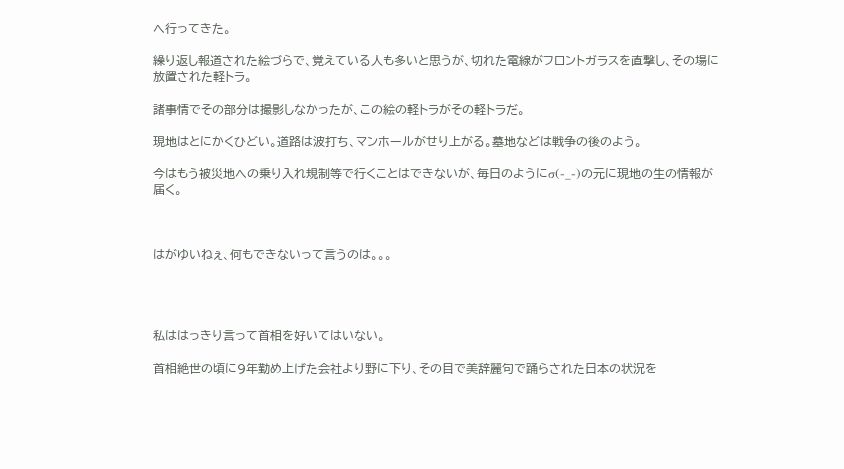へ行ってきた。

繰り返し報道された絵づらで、覚えている人も多いと思うが、切れた電線がフロントガラスを直撃し、その場に放置された軽トラ。

諸事情でその部分は撮影しなかったが、この絵の軽トラがその軽トラだ。

現地はとにかくひどい。道路は波打ち、マンホールがせり上がる。墓地などは戦争の後のよう。

今はもう被災地への乗り入れ規制等で行くことはできないが、毎日のようにσ(-_-)の元に現地の生の情報が届く。



はがゆいねぇ、何もできないって言うのは。。。




私ははっきり言って首相を好いてはいない。

首相絶世の頃に9年勤め上げた会社より野に下り、その目で美辞麗句で踊らされた日本の状況を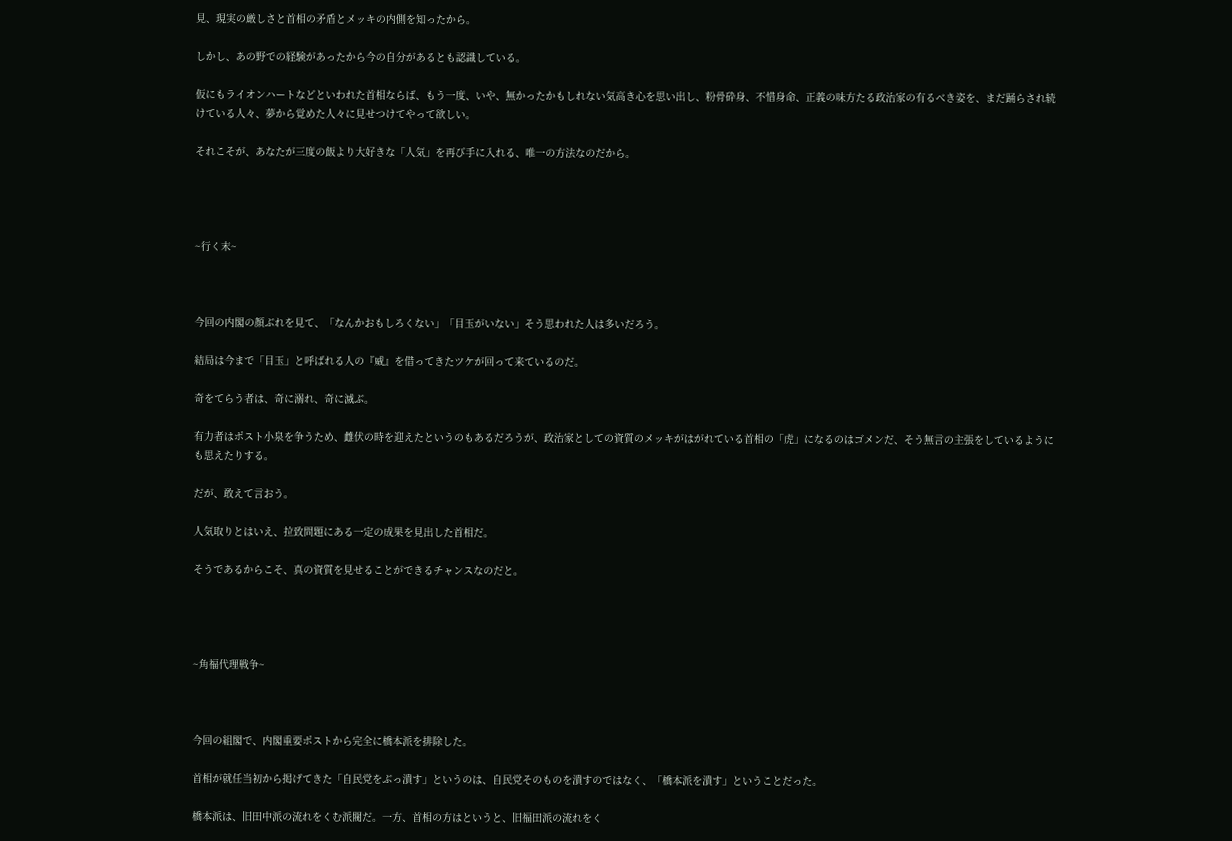見、現実の厳しさと首相の矛盾とメッキの内側を知ったから。

しかし、あの野での経験があったから今の自分があるとも認識している。

仮にもライオンハートなどといわれた首相ならば、もう一度、いや、無かったかもしれない気高き心を思い出し、粉骨砕身、不惜身命、正義の味方たる政治家の有るべき姿を、まだ踊らされ続けている人々、夢から覚めた人々に見せつけてやって欲しい。

それこそが、あなたが三度の飯より大好きな「人気」を再び手に入れる、唯一の方法なのだから。




~行く末~



今回の内閣の顔ぶれを見て、「なんかおもしろくない」「目玉がいない」そう思われた人は多いだろう。

結局は今まで「目玉」と呼ばれる人の『威』を借ってきたツケが回って来ているのだ。

奇をてらう者は、奇に溺れ、奇に滅ぶ。

有力者はポスト小泉を争うため、雌伏の時を迎えたというのもあるだろうが、政治家としての資質のメッキがはがれている首相の「虎」になるのはゴメンだ、そう無言の主張をしているようにも思えたりする。

だが、敢えて言おう。

人気取りとはいえ、拉致問題にある一定の成果を見出した首相だ。

そうであるからこそ、真の資質を見せることができるチャンスなのだと。




~角福代理戦争~



今回の組閣で、内閣重要ポストから完全に橋本派を排除した。

首相が就任当初から掲げてきた「自民党をぶっ潰す」というのは、自民党そのものを潰すのではなく、「橋本派を潰す」ということだった。

橋本派は、旧田中派の流れをくむ派閥だ。一方、首相の方はというと、旧福田派の流れをく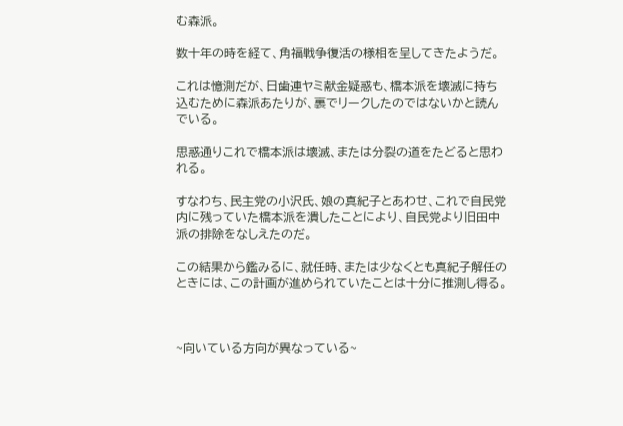む森派。

数十年の時を経て、角福戦争復活の様相を呈してきたようだ。

これは憶測だが、日歯連ヤミ献金疑惑も、橋本派を壊滅に持ち込むために森派あたりが、裏でリークしたのではないかと読んでいる。

思惑通りこれで橋本派は壊滅、または分裂の道をたどると思われる。

すなわち、民主党の小沢氏、娘の真紀子とあわせ、これで自民党内に残っていた橋本派を潰したことにより、自民党より旧田中派の排除をなしえたのだ。

この結果から鑑みるに、就任時、または少なくとも真紀子解任のときには、この計画が進められていたことは十分に推測し得る。



~向いている方向が異なっている~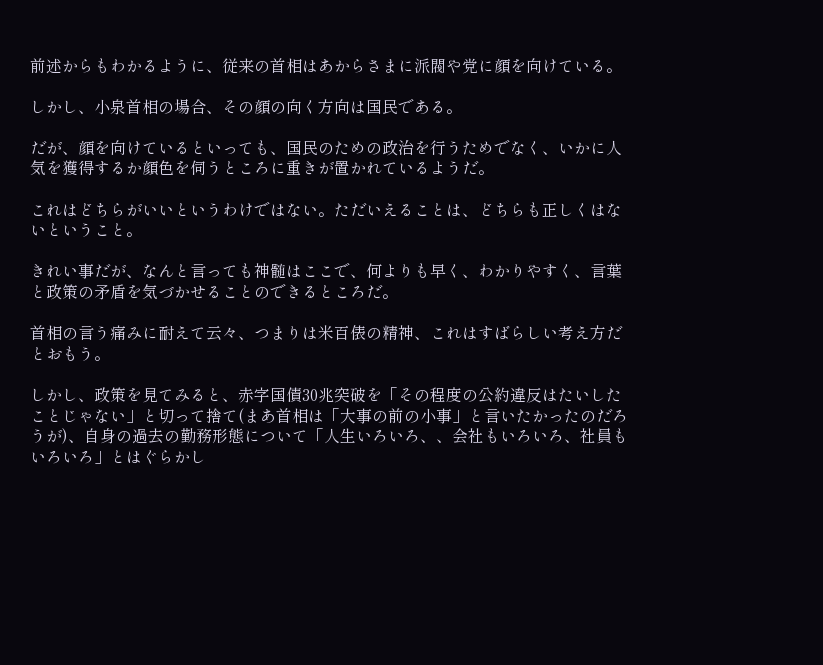前述からもわかるように、従来の首相はあからさまに派閥や党に顔を向けている。

しかし、小泉首相の場合、その顔の向く方向は国民である。

だが、顔を向けているといっても、国民のための政治を行うためでなく、いかに人気を獲得するか顔色を伺うところに重きが置かれているようだ。

これはどちらがいいというわけではない。ただいえることは、どちらも正しくはないということ。

きれい事だが、なんと言っても神髄はここで、何よりも早く、わかりやすく、言葉と政策の矛盾を気づかせることのできるところだ。

首相の言う痛みに耐えて云々、つまりは米百俵の精神、これはすばらしい考え方だとおもう。

しかし、政策を見てみると、赤字国債30兆突破を「その程度の公約違反はたいしたことじゃない」と切って捨て(まあ首相は「大事の前の小事」と言いたかったのだろうが)、自身の過去の勤務形態について「人生いろいろ、、会社もいろいろ、社員もいろいろ」とはぐらかし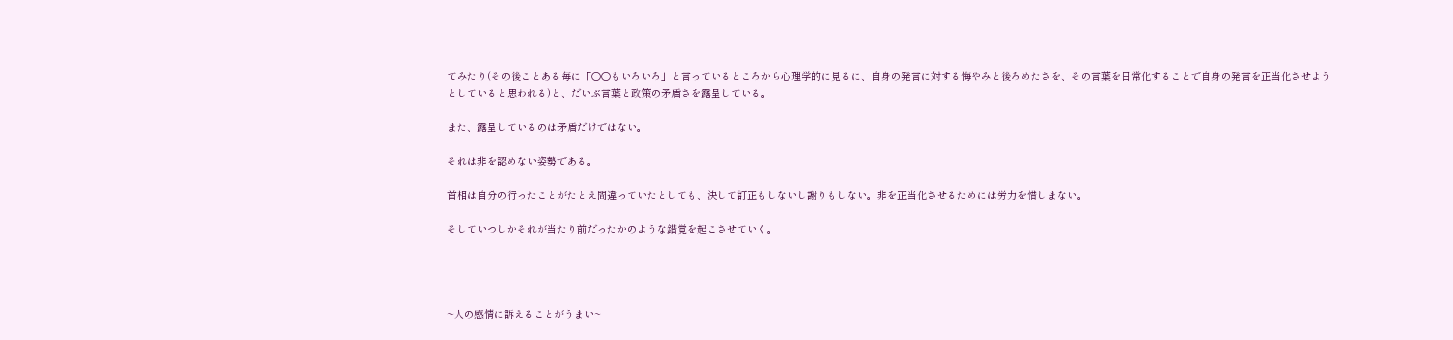てみたり(その後ことある毎に「○○もいろいろ」と言っているところから心理学的に見るに、自身の発言に対する悔やみと後ろめたさを、その言葉を日常化することで自身の発言を正当化させようとしていると思われる)と、だいぶ言葉と政策の矛盾さを露呈している。

また、露呈しているのは矛盾だけではない。

それは非を認めない姿勢である。

首相は自分の行ったことがたとえ間違っていたとしても、決して訂正もしないし謝りもしない。非を正当化させるためには労力を惜しまない。

そしていつしかそれが当たり前だったかのような錯覚を起こさせていく。




~人の感情に訴えることがうまい~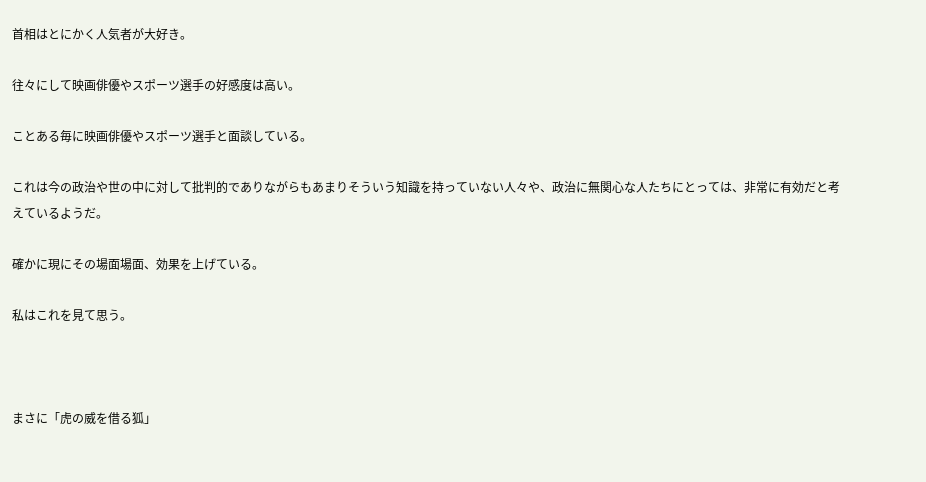首相はとにかく人気者が大好き。

往々にして映画俳優やスポーツ選手の好感度は高い。

ことある毎に映画俳優やスポーツ選手と面談している。

これは今の政治や世の中に対して批判的でありながらもあまりそういう知識を持っていない人々や、政治に無関心な人たちにとっては、非常に有効だと考えているようだ。

確かに現にその場面場面、効果を上げている。

私はこれを見て思う。



まさに「虎の威を借る狐」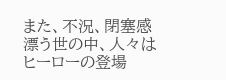また、不況、閉塞感漂う世の中、人々はヒーローの登場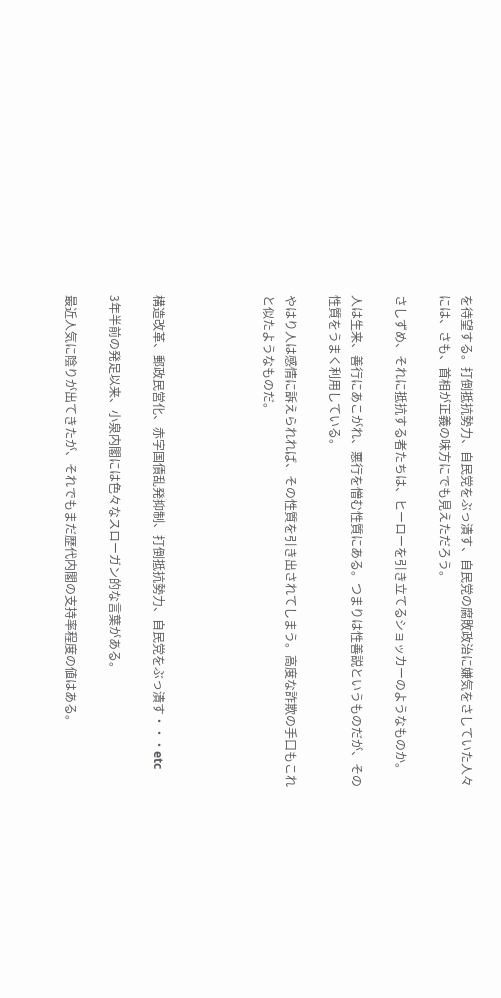を待望する。打倒抵抗勢力、自民党をぶっ潰す、自民党の腐敗政治に嫌気をさしていた人々には、さも、首相が正義の味方にでも見えただろう。

さしずめ、それに抵抗する者たちは、ヒーローを引き立てるショッカーのようなものか。

人は生来、善行にあこがれ、悪行を憎む性質にある。つまりは性善説というものだが、その性質をうまく利用している。

やはり人は感情に訴えられれば、その性質を引き出されてしまう。高度な詐欺の手口もこれと似たようなものだ。




構造改革、郵政民営化、赤字国債乱発抑制、打倒抵抗勢力、自民党をぶっ潰す・・・etc

3年半前の発足以来、小泉内閣には色々なスローガン的な言葉がある。

最近人気に陰りが出てきたが、それでもまだ歴代内閣の支持率程度の値はある。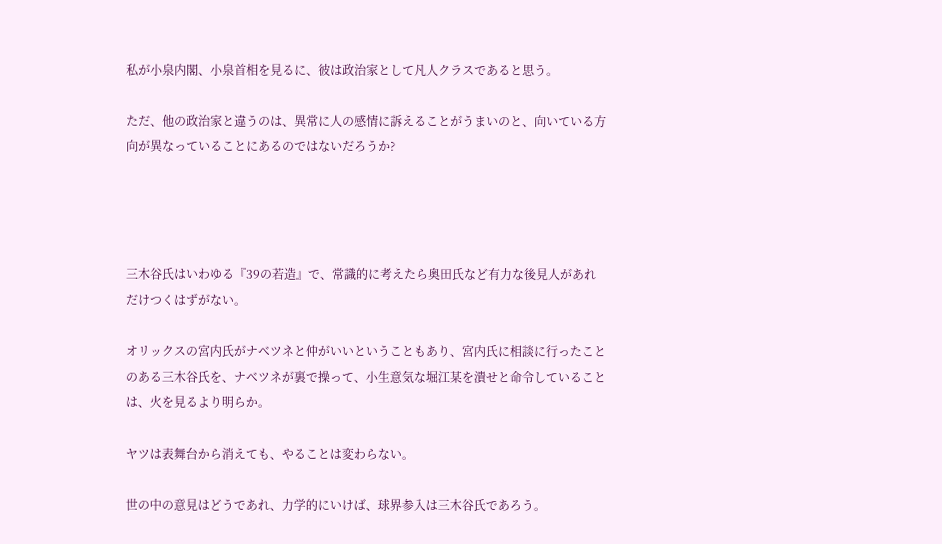私が小泉内閣、小泉首相を見るに、彼は政治家として凡人クラスであると思う。

ただ、他の政治家と違うのは、異常に人の感情に訴えることがうまいのと、向いている方向が異なっていることにあるのではないだろうか?




三木谷氏はいわゆる『39の若造』で、常識的に考えたら奥田氏など有力な後見人があれだけつくはずがない。

オリックスの宮内氏がナベツネと仲がいいということもあり、宮内氏に相談に行ったことのある三木谷氏を、ナベツネが裏で操って、小生意気な堀江某を潰せと命令していることは、火を見るより明らか。

ヤツは表舞台から消えても、やることは変わらない。

世の中の意見はどうであれ、力学的にいけば、球界参入は三木谷氏であろう。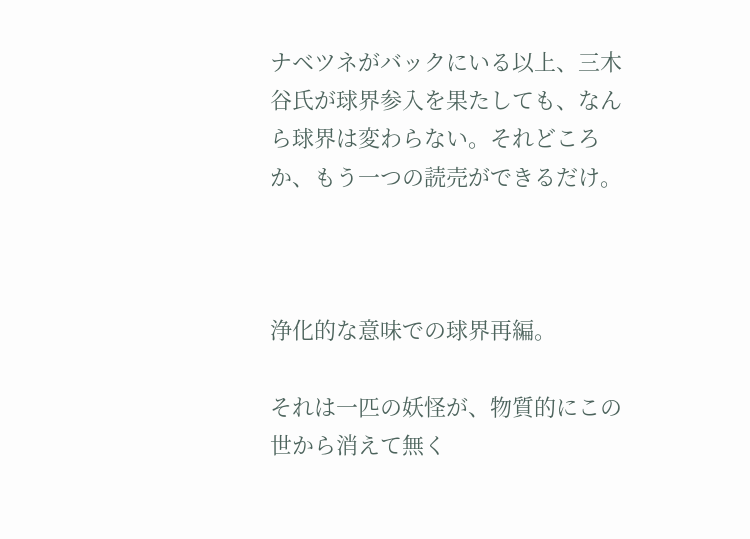ナベツネがバックにいる以上、三木谷氏が球界参入を果たしても、なんら球界は変わらない。それどころか、もう一つの読売ができるだけ。



浄化的な意味での球界再編。

それは一匹の妖怪が、物質的にこの世から消えて無く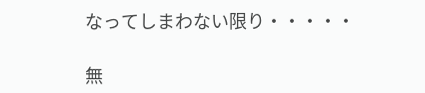なってしまわない限り・・・・・

無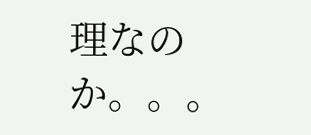理なのか。。。